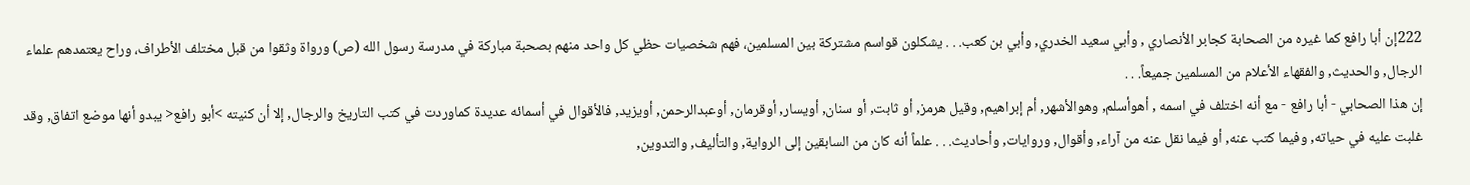222إن أبا رافع كما غيره من الصحابة كجابر الأنصاري , وأبي سعيد الخدري, وأبي بن كعب. . . يشكلون قواسم مشتركة بين المسلمين، فهم شخصيات حظي كل واحد منهم بصحبة مباركة في مدرسة رسول الله (ص) ورواة وثقوا من قبل مختلف الأطراف، وراح يعتمدهم علماء الرجال, والحديث, والفقهاء الأعلام من المسلمين جميعاً. . .
إن هذا الصحابي - أبا رافع - مع أنه اختلف في اسمه , أهوأسلم, وهوالأشهر, أم إبراهيم, وقيل هرمز, أو ثابت, أو سنان, أويسار, أوقرمان, أوعبدالرحمن, أويزيد, فالأقوال في أسمائه عديدة كماوردت في كتب التاريخ والرجال, إلا أن كنيته >أبو رافع< يبدو أنها موضع اتفاق, وقد غلبت عليه في حياته, وفيما كتب عنه, أو فيما نقل عنه من آراء, وأقوال, وروايات, وأحاديث. . . علماً أنه كان من السابقين إلى الرواية, والتأليف, والتدوين,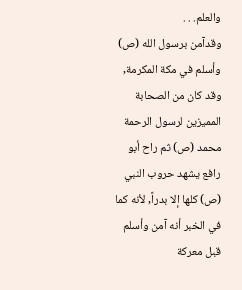والعلم. . .
وقدآمن برسول الله (ص) وأسلم في مكة المكرمة, وقد كان من الصحابة المميزين لرسول الرحمة محمد (ص) ثم راح أبو رافع يشهد حروب النبي (ص) كلها إلا بدراً, لأنه كما في الخبر أنه آمن وأسلم قبل معركة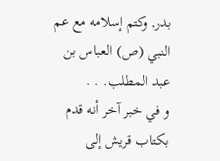بدر, وكتم إسلامه مع عم النبي (ص) العباس بن عبد المطلب. . .
و في خبر آخر أنه قدم بكتاب قريش إلى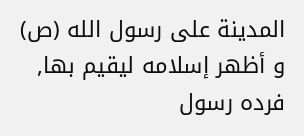المدينة على رسول الله (ص) و أظهر إسلامه ليقيم بها, فرده رسول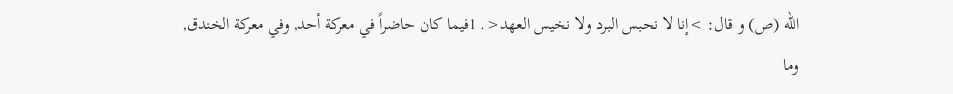الله (ص) و قال: >إنا لا نحبس البرد ولا نخيس العهد<. 1فيما كان حاضراً في معركة أحد, وفي معركة الخندق, وما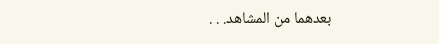بعدهما من المشاهد. . .